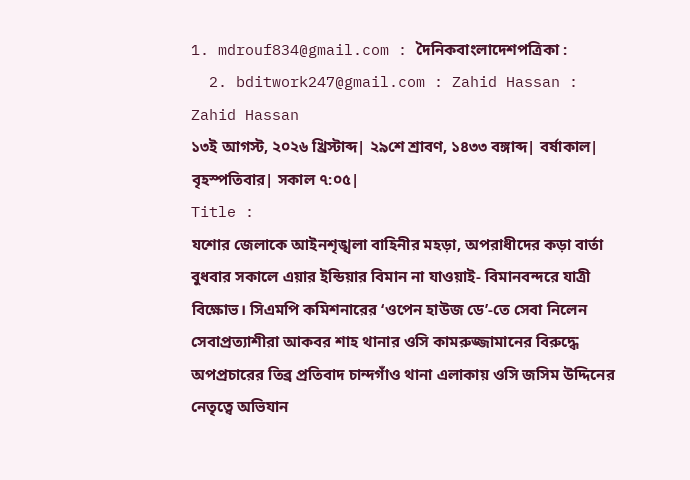1. mdrouf834@gmail.com : দৈনিকবাংলাদেশপত্রিকা :
  2. bditwork247@gmail.com : Zahid Hassan : Zahid Hassan
১৩ই আগস্ট, ২০২৬ খ্রিস্টাব্দ| ২৯শে শ্রাবণ, ১৪৩৩ বঙ্গাব্দ| বর্ষাকাল| বৃহস্পতিবার| সকাল ৭:০৫|
Title :
যশোর জেলাকে আইনশৃঙ্খলা বাহিনীর মহড়া, অপরাধীদের কড়া বার্তা বুধবার সকালে এয়ার ইন্ডিয়ার বিমান না যাওয়াই- বিমানবন্দরে যাত্রী বিক্ষোভ। সিএমপি কমিশনারের ‘ওপেন হাউজ ডে’-তে সেবা নিলেন সেবাপ্রত্যাশীরা আকবর শাহ থানার ওসি কামরুজ্জামানের বিরুদ্ধে অপপ্রচারের তিব্র প্রতিবাদ চান্দগাঁও থানা এলাকায় ওসি জসিম উদ্দিনের নেতৃত্বে অভিযান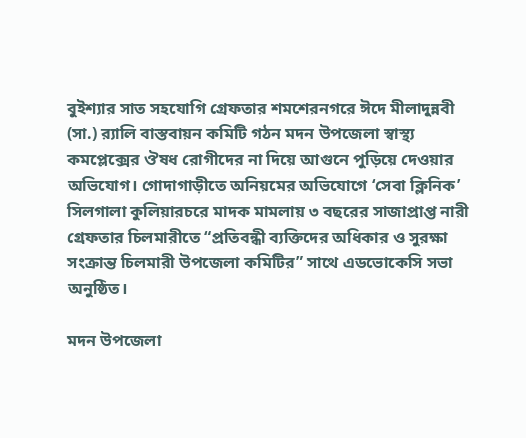বুইশ্যার সাত সহযোগি গ্রেফতার শমশেরনগরে ঈদে মীলাদুন্নবী (সা.) র‍্যালি বাস্তবায়ন কমিটি গঠন মদন উপজেলা স্বাস্থ্য কমপ্লেক্সের ঔষধ রোগীদের না দিয়ে আগুনে পুড়িয়ে দেওয়ার অভিযোগ। গোদাগাড়ীতে অনিয়মের অভিযোগে ‘সেবা ক্লিনিক’ সিলগালা কুলিয়ারচরে মাদক মামলায় ৩ বছরের সাজাপ্রাপ্ত নারী গ্রেফতার চিলমারীতে “প্রতিবন্ধী ব্যক্তিদের অধিকার ও সুরক্ষা সংক্রান্ত চিলমারী উপজেলা কমিটির” সাথে এডভোকেসি সভা অনুষ্ঠিত।

মদন উপজেলা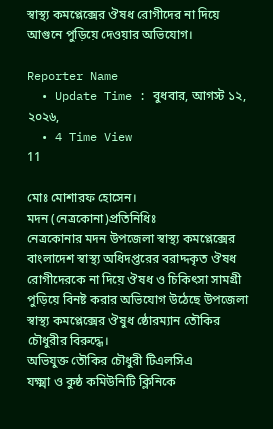স্বাস্থ্য কমপ্লেক্সের ঔষধ রোগীদের না দিয়ে আগুনে পুড়িয়ে দেওয়ার অভিযোগ।

Reporter Name
  • Update Time : বুধবার, আগস্ট ১২, ২০২৬,
  • 4 Time View
11

মোঃ মোশারফ হোসেন।
মদন (নেত্রকোনা)প্রতিনিধিঃ
নেত্রকোনার মদন উপজেলা স্বাস্থ্য কমপ্লেক্সের বাংলাদেশ স্বাস্থ্য অধিদপ্তরের বরাদ্দকৃত ঔষধ রোগীদেরকে না দিয়ে ঔষধ ও চিকিৎসা সামগ্রী পুড়িয়ে বিনষ্ট করার অভিযোগ উঠেছে উপজেলা স্বাস্থ্য কমপ্লেক্সের ঔষুধ ষ্ঠোরম্যান তৌকির চৌধুরীর বিরুদ্ধে।
অভিযুক্ত তৌকির চৌধুরী টিএলসিএ
যক্ষ্মা ও কুষ্ঠ কমিউনিটি ক্লিনিকে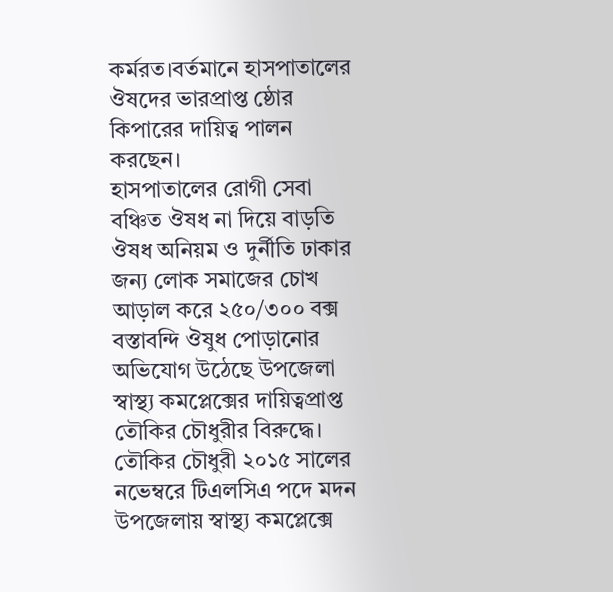কর্মরত।বর্তমানে হাসপাতালের ঔষদের ভারপ্রাপ্ত ষ্ঠোর কিপারের দায়িত্ব পালন করছেন।
হাসপাতালের রোগী সেবা বঞ্চিত ঔষধ না দিয়ে বাড়তি ঔষধ অনিয়ম ও দুর্নীতি ঢাকার জন্য লোক সমাজের চোখ আড়াল করে ২৫০/৩০০ বক্স বস্তাবন্দি ঔষুধ পোড়ানোর অভিযোগ উঠেছে উপজেলা স্বাস্থ্য কমপ্লেক্সের দায়িত্বপ্রাপ্ত তৌকির চৌধুরীর বিরুদ্ধে।
তৌকির চৌধুরী ২০১৫ সালের নভেম্বরে টিএলসিএ পদে মদন উপজেলায় স্বাস্থ্য কমপ্লেক্সে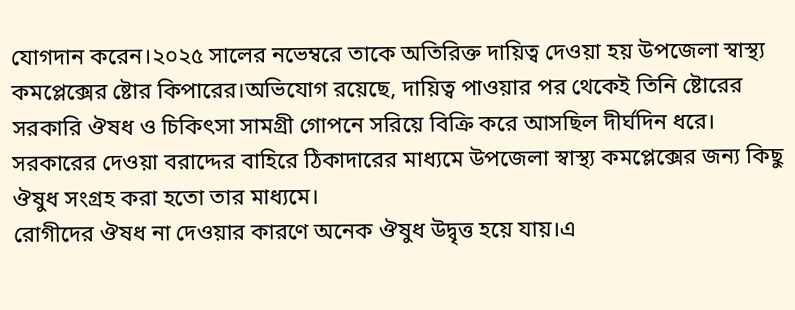যোগদান করেন।২০২৫ সালের নভেম্বরে তাকে অতিরিক্ত দায়িত্ব দেওয়া হয় উপজেলা স্বাস্থ্য কমপ্লেক্সের ষ্টোর কিপারের।অভিযোগ রয়েছে, দায়িত্ব পাওয়ার পর থেকেই তিনি ষ্টোরের সরকারি ঔষধ ও চিকিৎসা সামগ্রী গোপনে সরিয়ে বিক্রি করে আসছিল দীর্ঘদিন ধরে।
সরকারের দেওয়া বরাদ্দের বাহিরে ঠিকাদারের মাধ্যমে উপজেলা স্বাস্থ্য কমপ্লেক্সের জন্য কিছু ঔষুধ সংগ্রহ করা হতো তার মাধ্যমে।
রোগীদের ঔষধ না দেওয়ার কারণে অনেক ঔষুধ উদ্বৃত্ত হয়ে যায়।এ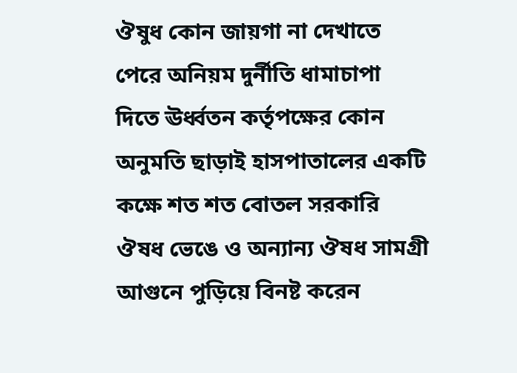ঔষুধ কোন জায়গা না দেখাতে পেরে অনিয়ম দুর্নীতি ধামাচাপা দিতে ঊর্ধ্বতন কর্তৃপক্ষের কোন অনুমতি ছাড়াই হাসপাতালের একটি কক্ষে শত শত বোতল সরকারি ঔষধ ভেঙে ও অন্যান্য ঔষধ সামগ্রী আগুনে পুড়িয়ে বিনষ্ট করেন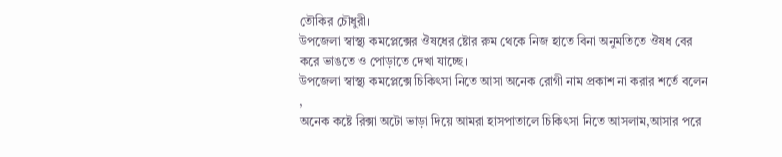তৌকির চৌধুরী।
উপজেলা স্বাস্থ্য কমপ্লেক্সের ঔষধের ষ্টোর রুম থেকে নিজ হাতে বিনা অনুমতিতে ঔষধ বের করে ভাঙতে ও পোড়াতে দেখা যাচ্ছে।
উপজেলা স্বাস্থ্য কমপ্লেক্সে চিকিৎসা নিতে আসা অনেক রোগী নাম প্রকাশ না করার শর্তে বলেন ,
অনেক কষ্টে রিক্সা অটো ভাড়া দিয়ে আমরা হাসপাতালে চিকিৎসা নিতে আসলাম,আসার পরে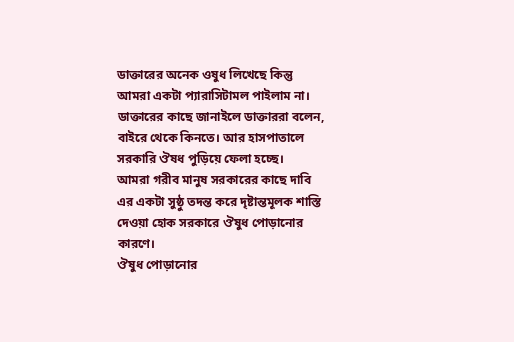ডাক্তারের অনেক ওষুধ লিখেছে কিন্তু আমরা একটা প্যারাসিটামল পাইলাম না।
ডাক্তারের কাছে জানাইলে ডাক্তাররা বলেন, বাইরে থেকে কিনতে। আর হাসপাতালে সরকারি ঔষধ পুড়িয়ে ফেলা হচ্ছে।
আমরা গরীব মানুষ সরকারের কাছে দাবি এর একটা সুষ্ঠু তদন্ত করে দৃষ্টান্তমূলক শাস্তি দেওয়া হোক সরকারে ঔষুধ পোড়ানোর কারণে।
ঔষুধ পোড়ানোর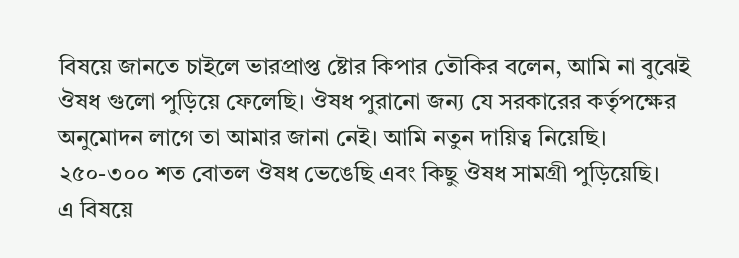বিষয়ে জানতে চাইলে ভারপ্রাপ্ত ষ্টোর কিপার তৌকির বলেন, আমি না বুঝেই ঔষধ গুলো পুড়িয়ে ফেলেছি। ঔষধ পুরানো জন্য যে সরকারের কর্তৃপক্ষের অনুমোদন লাগে তা আমার জানা নেই। আমি নতুন দায়িত্ব নিয়েছি।
২৫০-৩০০ শত বোতল ঔষধ ভেঙেছি এবং কিছু ঔষধ সামগ্রী পুড়িয়েছি।
এ বিষয়ে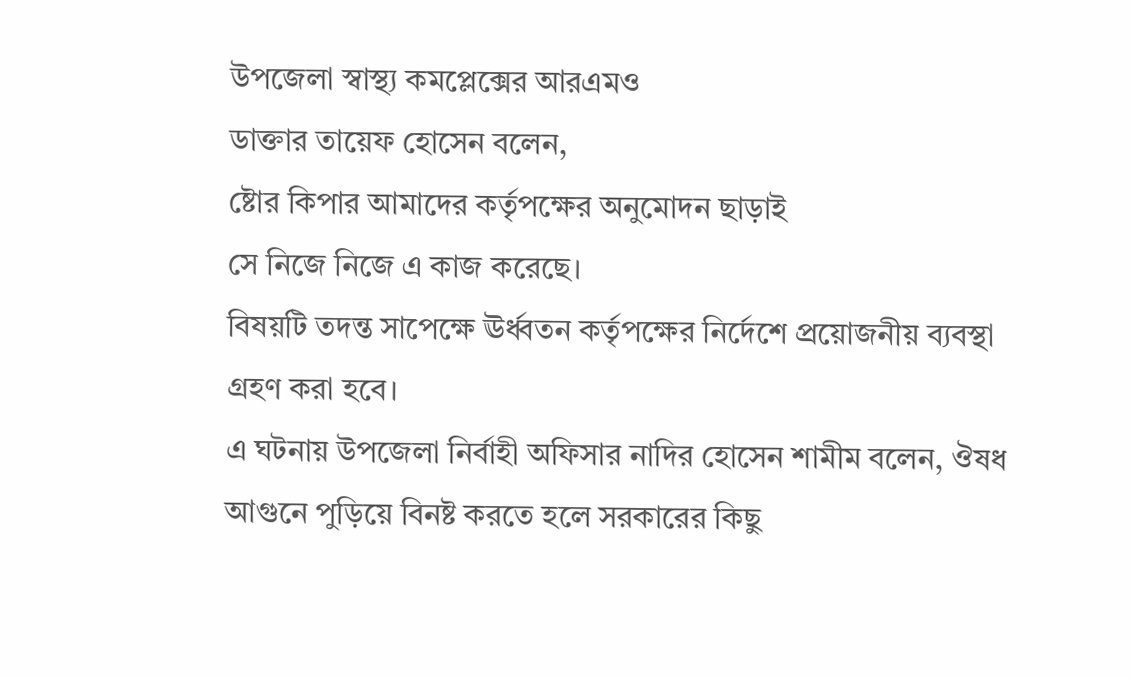উপজেলা স্বাস্থ্য কমপ্লেক্সের আরএমও
ডাক্তার তায়েফ হোসেন বলেন,
ষ্টোর কিপার আমাদের কর্তৃপক্ষের অনুমোদন ছাড়াই
সে নিজে নিজে এ কাজ করেছে।
বিষয়টি তদন্ত সাপেক্ষে ঊর্ধ্বতন কর্তৃপক্ষের নির্দেশে প্রয়োজনীয় ব্যবস্থা গ্রহণ করা হবে।
এ ঘটনায় উপজেলা নির্বাহী অফিসার নাদির হোসেন শামীম বলেন, ঔষধ আগুনে পুড়িয়ে বিনষ্ট করতে হলে সরকারের কিছু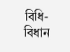বিধি-বিধান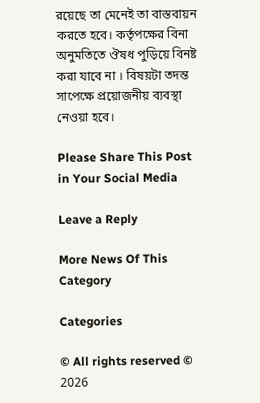রয়েছে তা মেনেই তা বাস্তবায়ন করতে হবে। কর্তৃপক্ষের বিনা অনুমতিতে ঔষধ পুড়িয়ে বিনষ্ট করা যাবে না । বিষয়টা তদন্ত সাপেক্ষে প্রয়োজনীয় ব্যবস্থা নেওয়া হবে।

Please Share This Post in Your Social Media

Leave a Reply

More News Of This Category

Categories

© All rights reserved © 2026